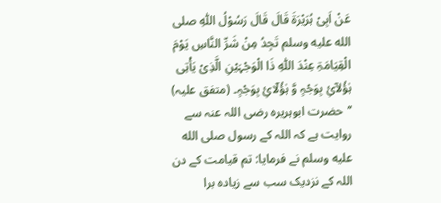عَنْ اَبِیْ ہُرَیْرَۃَ قَالَ قَالَ رَسُوْلُ اللّٰہِ صلى الله عليه وسلم تَجِدُ مِنْ شَرِّ النَّاسِ یَوْمَ الْقِیَامَۃِ عِنْدَ اللّٰہِ ذَا الْوَجْہَیْنِ الَّذِیْ یَأْتِی ہٰؤُلآئِ بِوَجْہٍ وَّ ہٰؤُلٓائِ بِوَجْہٍ۔ (متفق علیہ)
’’حضرت ابوہریرہ رضی اللہ عنہ سے روایت ہے کہ اللہ کے رسول صلى الله عليه وسلم نے فرمایا: تم قیامت کے دن اللہ کے نزدیک سب سے زیادہ برا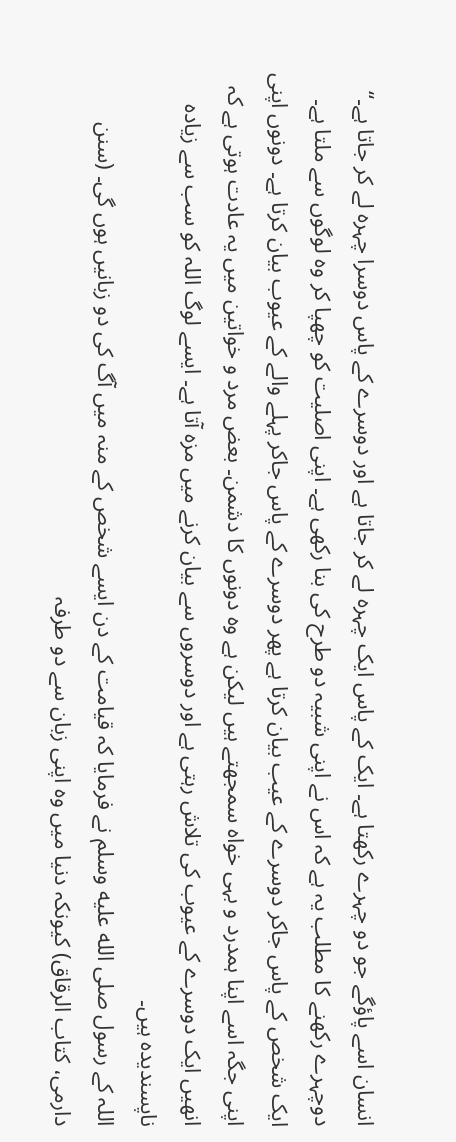انسان اسے پاؤگے جو دو چہرے رکھتا ہے۔ ایک کے پاس ایک چہرہ لے کر جاتا ہے اور دوسرے کے پاس دوسرا چہرہ لے کر جاتا ہے۔‘‘
دوچہرے رکھنے کا مطلب یہ ہے کہ اس نے اپنی شبیہ دو طرح کی بنا رکھی ہے۔ اپنی اصلیت کو چھپا کر وہ لوگوں سے ملتا ہے۔ ایک شخص کے پاس جاکر دوسرے کے عیب بیان کرتا ہے پھر دوسرے کے پاس جاکر پہلے والے کے عیوب بیان کرتا ہے۔ دونوں اپنی اپنی جگہ اسے اپنا ہمدرد و بہی خواہ سمجھتے ہیں لیکن ہے وہ دونوں کا دشمن۔ بعض مرد و خواتین میں یہ عادت ہوتی ہے کہ انھیں ایک دوسرے کے عیوب کی تلاش رہتی ہے اور دوسروں سے بیان کرنے میں مزہ آتا ہے۔ ایسے لوگ اللہ کو سب سے زیادہ ناپسندیدہ ہیں۔
اللہ کے رسول صلى الله عليه وسلم نے فرمایا کہ قیامت کے دن ایسے شخص کے منہ میں آگ کی دو زبانیں ہوں گی۔ (سنن دارمی، کتاب الرقاق) کیونکہ دنیا میں وہ اپنی زبان سے دو طرفہ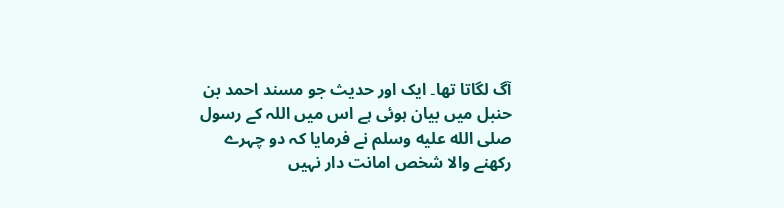آگ لگاتا تھا۔ ایک اور حدیث جو مسند احمد بن حنبل میں بیان ہوئی ہے اس میں اللہ کے رسول صلى الله عليه وسلم نے فرمایا کہ دو چہرے رکھنے والا شخص امانت دار نہیں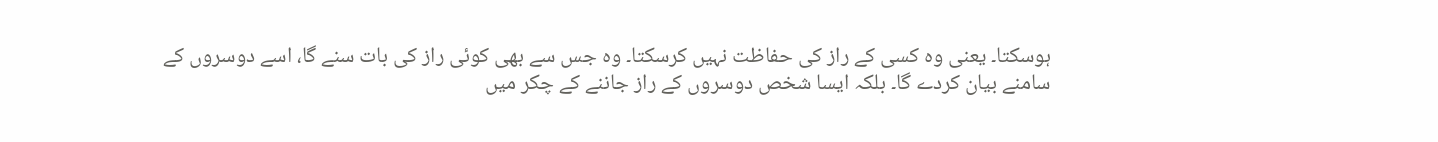ہوسکتا۔ یعنی وہ کسی کے راز کی حفاظت نہیں کرسکتا۔ وہ جس سے بھی کوئی راز کی بات سنے گا، اسے دوسروں کے سامنے بیان کردے گا۔ بلکہ ایسا شخص دوسروں کے راز جاننے کے چکر میں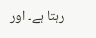رہتا ہے۔ اور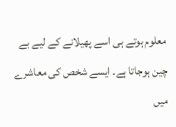معلوم ہوتے ہی اسے پھیلانے کے لیے بے چین ہوجاتا ہے۔ ایسے شخص کی معاشرے میں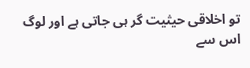تو اخلاقی حیثیت گر ہی جاتی ہے اور لوگ اس سے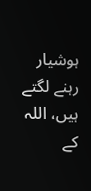ہوشیار رہنے لگتے ہیں، اللہ کے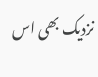نزدیک بھی اس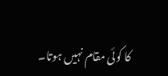کا کوئی مقام نہیں ہوتا۔